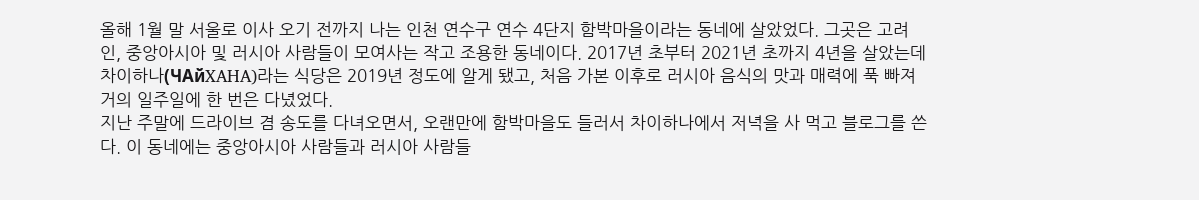올해 1월 말 서울로 이사 오기 전까지 나는 인천 연수구 연수 4단지 함박마을이라는 동네에 살았었다. 그곳은 고려인, 중앙아시아 및 러시아 사람들이 모여사는 작고 조용한 동네이다. 2017년 초부터 2021년 초까지 4년을 살았는데 차이하나(ЧAйXAHA)라는 식당은 2019년 정도에 알게 됐고, 처음 가본 이후로 러시아 음식의 맛과 매력에 푹 빠져 거의 일주일에 한 번은 다녔었다.
지난 주말에 드라이브 겸 송도를 다녀오면서, 오랜만에 함박마을도 들러서 차이하나에서 저녁을 사 먹고 블로그를 쓴다. 이 동네에는 중앙아시아 사람들과 러시아 사람들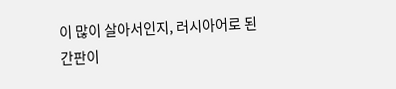이 많이 살아서인지, 러시아어로 된 간판이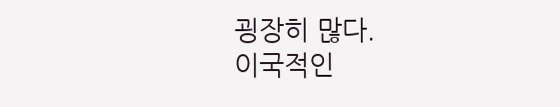굉장히 많다.
이국적인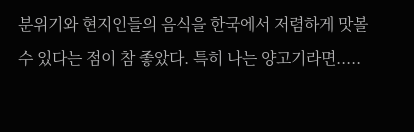분위기와 현지인들의 음식을 한국에서 저렴하게 맛볼 수 있다는 점이 참 좋았다. 특히 나는 양고기라면.....